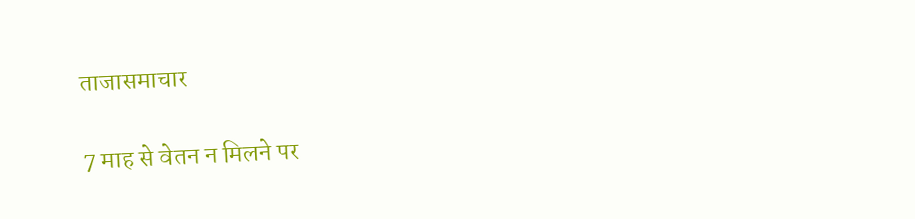ताजासमाचार

7 माह से वेतन न मिलने पर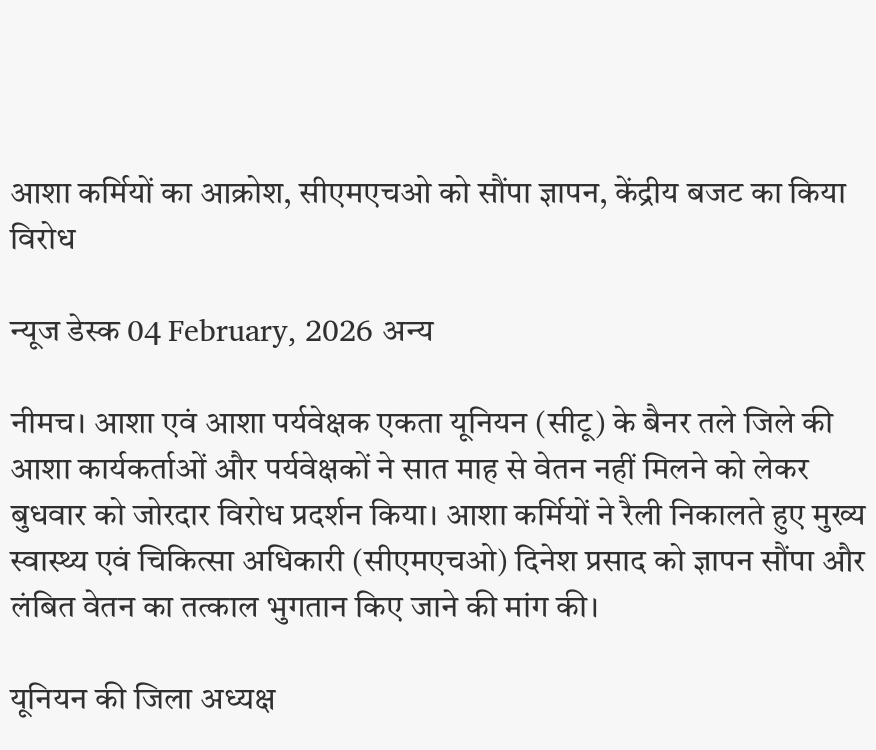आशा कर्मियों का आक्रोश, सीएमएचओ को सौंपा ज्ञापन, केंद्रीय बजट का किया विरोध

न्यूज डेस्क 04 February, 2026 अन्य

नीमच। आशा एवं आशा पर्यवेक्षक एकता यूनियन (सीटू) के बैनर तले जिले की आशा कार्यकर्ताओं और पर्यवेक्षकों ने सात माह से वेतन नहीं मिलने को लेकर बुधवार को जोरदार विरोध प्रदर्शन किया। आशा कर्मियों ने रैली निकालते हुए मुख्य स्वास्थ्य एवं चिकित्सा अधिकारी (सीएमएचओ) दिनेश प्रसाद को ज्ञापन सौंपा और लंबित वेतन का तत्काल भुगतान किए जाने की मांग की।

यूनियन की जिला अध्यक्ष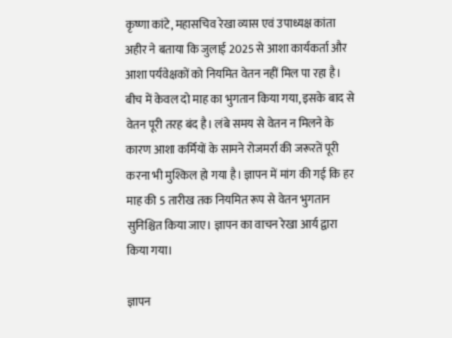कृष्णा कांटे, महासचिव रेखा व्यास एवं उपाध्यक्ष कांता अहीर ने बताया कि जुलाई 2025 से आशा कार्यकर्ता और आशा पर्यवेक्षकों को नियमित वेतन नहीं मिल पा रहा है। बीच में केवल दो माह का भुगतान किया गया, इसके बाद से वेतन पूरी तरह बंद है। लंबे समय से वेतन न मिलने के कारण आशा कर्मियों के सामने रोजमर्रा की जरूरतें पूरी करना भी मुश्किल हो गया है। ज्ञापन में मांग की गई कि हर माह की 5 तारीख तक नियमित रूप से वेतन भुगतान सुनिश्चित किया जाए। ज्ञापन का वाचन रेखा आर्य द्वारा किया गया।

ज्ञापन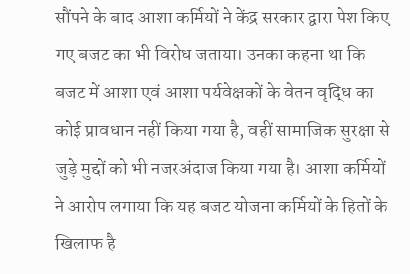सौंपने के बाद आशा कर्मियों ने केंद्र सरकार द्वारा पेश किए गए बजट का भी विरोध जताया। उनका कहना था कि बजट में आशा एवं आशा पर्यवेक्षकों के वेतन वृद्धि का कोई प्रावधान नहीं किया गया है, वहीं सामाजिक सुरक्षा से जुड़े मुद्दों को भी नजरअंदाज किया गया है। आशा कर्मियों ने आरोप लगाया कि यह बजट योजना कर्मियों के हितों के खिलाफ है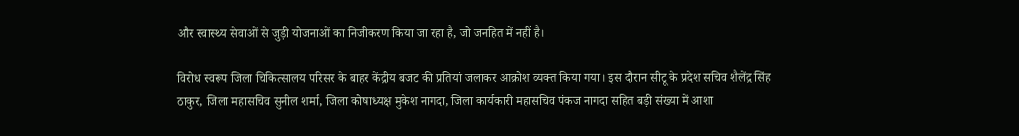और स्वास्थ्य सेवाओं से जुड़ी योजनाओं का निजीकरण किया जा रहा है, जो जनहित में नहीं है।

विरोध स्वरूप जिला चिकित्सालय परिसर के बाहर केंद्रीय बजट की प्रतियां जलाकर आक्रोश व्यक्त किया गया। इस दौरान सीटू के प्रदेश सचिव शैलेंद्र सिंह ठाकुर, जिला महासचिव सुनील शर्मा, जिला कोषाध्यक्ष मुकेश नागदा, जिला कार्यकारी महासचिव पंकज नागदा सहित बड़ी संख्या में आशा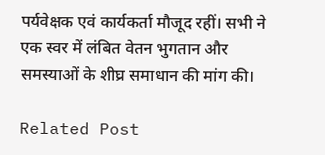पर्यवेक्षक एवं कार्यकर्ता मौजूद रहीं। सभी ने एक स्वर में लंबित वेतन भुगतान और समस्याओं के शीघ्र समाधान की मांग की।

Related Post